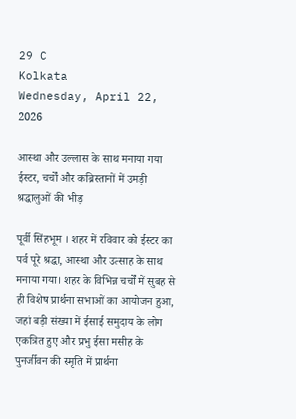29 C
Kolkata
Wednesday, April 22, 2026

आस्था और उल्लास के साथ मनाया गया ईस्टर, चर्चों और कब्रिस्तानों में उमड़ी श्रद्धालुओं की भीड़

पूर्वी सिंहभूम । शहर में रविवार को ईस्टर का पर्व पूरे श्रद्धा, आस्था और उत्साह के साथ मनाया गया। शहर के विभिन्न चर्चों में सुबह से ही विशेष प्रार्थना सभाओं का आयोजन हुआ, जहां बड़ी संख्या में ईसाई समुदाय के लोग एकत्रित हुए और प्रभु ईसा मसीह के पुनर्जीवन की स्मृति में प्रार्थना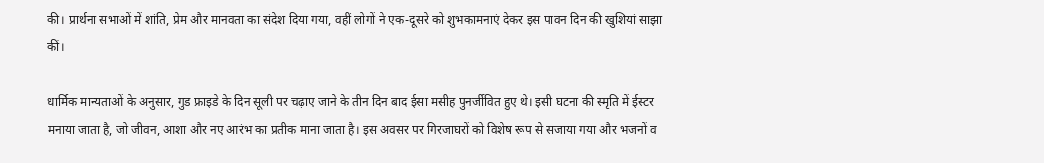की। प्रार्थना सभाओं में शांति, प्रेम और मानवता का संदेश दिया गया, वहीं लोगों ने एक-दूसरे को शुभकामनाएं देकर इस पावन दिन की खुशियां साझा कीं।

धार्मिक मान्यताओं के अनुसार, गुड फ्राइडे के दिन सूली पर चढ़ाए जाने के तीन दिन बाद ईसा मसीह पुनर्जीवित हुए थे। इसी घटना की स्मृति में ईस्टर मनाया जाता है, जो जीवन, आशा और नए आरंभ का प्रतीक माना जाता है। इस अवसर पर गिरजाघरों को विशेष रूप से सजाया गया और भजनों व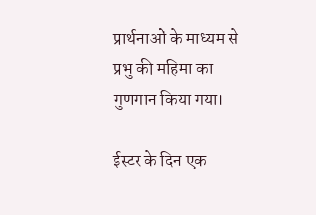प्रार्थनाओं के माध्यम से प्रभु की महिमा का गुणगान किया गया।

ईस्टर के दिन एक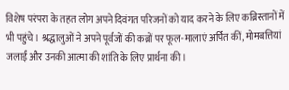विशेष परंपरा के तहत लोग अपने दिवंगत परिजनों को याद करने के लिए कब्रिस्तानों में भी पहुंचे। श्रद्धालुओं ने अपने पूर्वजों की कब्रों पर फूल-मालाएं अर्पित कीं, मोमबत्तियां जलाईं और उनकी आत्मा की शांति के लिए प्रार्थना की।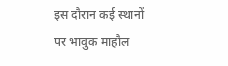इस दौरान कई स्थानों पर भावुक माहौल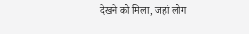देखने को मिला, जहां लोग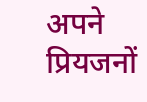अपने प्रियजनों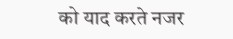को याद करते नजर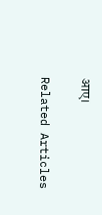आए।

Related Articles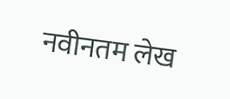नवीनतम लेख